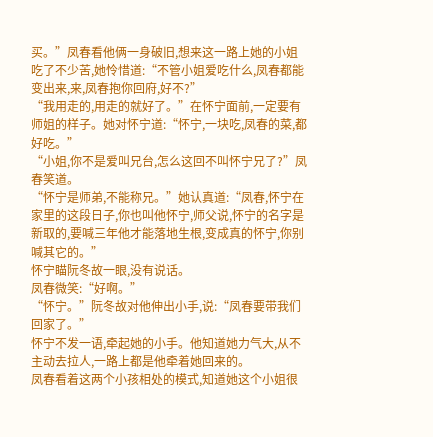买。”凤春看他俩一身破旧,想来这一路上她的小姐吃了不少苦,她怜惜道:“不管小姐爱吃什么,凤春都能变出来,来,凤春抱你回府,好不?”
“我用走的,用走的就好了。”在怀宁面前,一定要有师姐的样子。她对怀宁道:“怀宁,一块吃,凤春的菜,都好吃。”
“小姐,你不是爱叫兄台,怎么这回不叫怀宁兄了?”凤春笑道。
“怀宁是师弟,不能称兄。”她认真道:“凤春,怀宁在家里的这段日子,你也叫他怀宁,师父说,怀宁的名字是新取的,要喊三年他才能落地生根,变成真的怀宁,你别喊其它的。”
怀宁瞄阮冬故一眼,没有说话。
凤春微笑:“好啊。”
“怀宁。”阮冬故对他伸出小手,说:“凤春要带我们回家了。”
怀宁不发一语,牵起她的小手。他知道她力气大,从不主动去拉人,一路上都是他牵着她回来的。
凤春看着这两个小孩相处的模式,知道她这个小姐很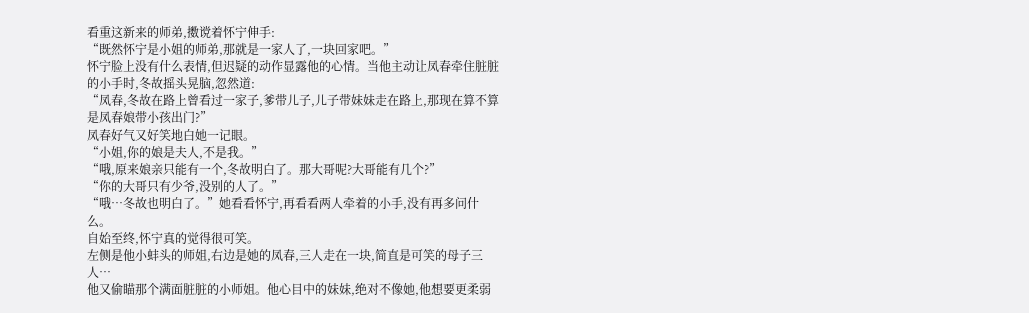看重这新来的师弟,擞谠着怀宁伸手:
“既然怀宁是小姐的师弟,那就是一家人了,一块回家吧。”
怀宁脸上没有什么表情,但迟疑的动作显露他的心情。当他主动让凤春牵住脏脏的小手时,冬故摇头晃脑,忽然道:
“凤春,冬故在路上曾看过一家子,爹带儿子,儿子带妹妹走在路上,那现在算不算是凤春娘带小孩出门?”
凤春好气又好笑地白她一记眼。
“小姐,你的娘是夫人,不是我。”
“哦,原来娘亲只能有一个,冬故明白了。那大哥呢?大哥能有几个?”
“你的大哥只有少爷,没别的人了。”
“哦…冬故也明白了。”她看看怀宁,再看看两人牵着的小手,没有再多问什么。
自始至终,怀宁真的觉得很可笑。
左侧是他小蚌头的师姐,右边是她的凤春,三人走在一块,简直是可笑的母子三人…
他又偷瞄那个满面脏脏的小师姐。他心目中的妹妹,绝对不像她,他想要更柔弱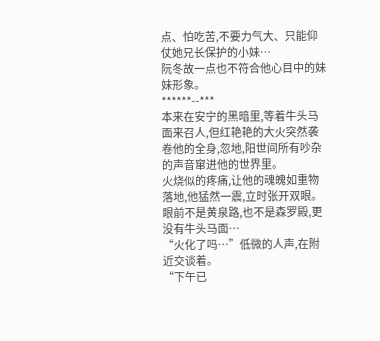点、怕吃苦,不要力气大、只能仰仗她兄长保护的小妹…
阮冬故一点也不符合他心目中的妹妹形象。
******--***
本来在安宁的黑暗里,等着牛头马面来召人,但红艳艳的大火突然袭卷他的全身,忽地,阳世间所有吵杂的声音窜进他的世界里。
火烧似的疼痛,让他的魂魄如重物落地,他猛然一震,立时张开双眼。
眼前不是黄泉路,也不是森罗殿,更没有牛头马面…
“火化了吗…”低微的人声,在附近交谈着。
“下午已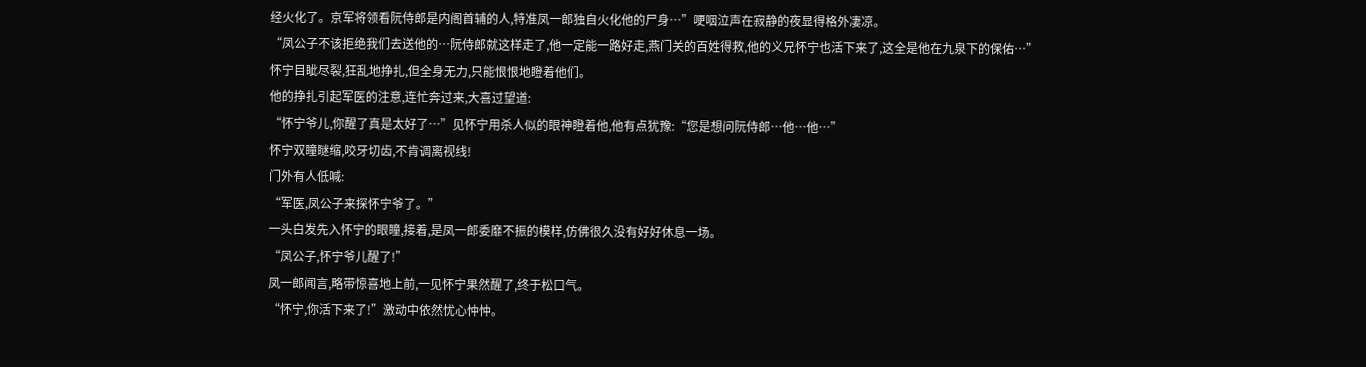经火化了。京军将领看阮侍郎是内阁首辅的人,特准凤一郎独自火化他的尸身…”哽咽泣声在寂静的夜显得格外凄凉。
“凤公子不该拒绝我们去送他的…阮侍郎就这样走了,他一定能一路好走,燕门关的百姓得救,他的义兄怀宁也活下来了,这全是他在九泉下的保佑…”
怀宁目眦尽裂,狂乱地挣扎,但全身无力,只能恨恨地瞪着他们。
他的挣扎引起军医的注意,连忙奔过来,大喜过望道:
“怀宁爷儿,你醒了真是太好了…”见怀宁用杀人似的眼神瞪着他,他有点犹豫:“您是想问阮侍郎…他…他…”
怀宁双瞳瞇缩,咬牙切齿,不肯调离视线!
门外有人低喊:
“军医,凤公子来探怀宁爷了。”
一头白发先入怀宁的眼瞳,接着,是凤一郎委靡不振的模样,仿佛很久没有好好休息一场。
“凤公子,怀宁爷儿醒了!”
凤一郎闻言,略带惊喜地上前,一见怀宁果然醒了,终于松口气。
“怀宁,你活下来了!”激动中依然忧心忡忡。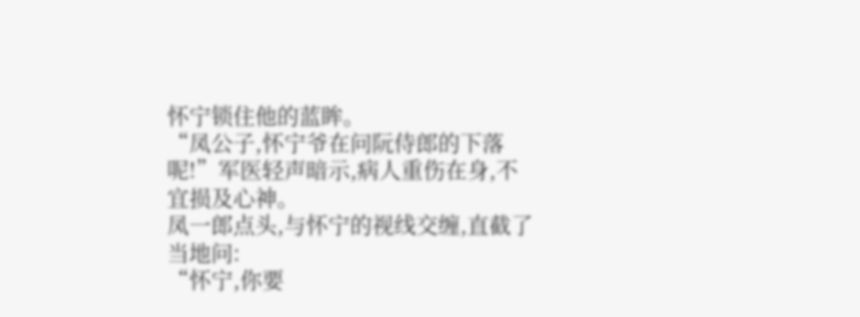怀宁锁住他的蓝眸。
“凤公子,怀宁爷在问阮侍郎的下落呢!”军医轻声暗示,病人重伤在身,不宜损及心神。
凤一郎点头,与怀宁的视线交缠,直截了当地问:
“怀宁,你要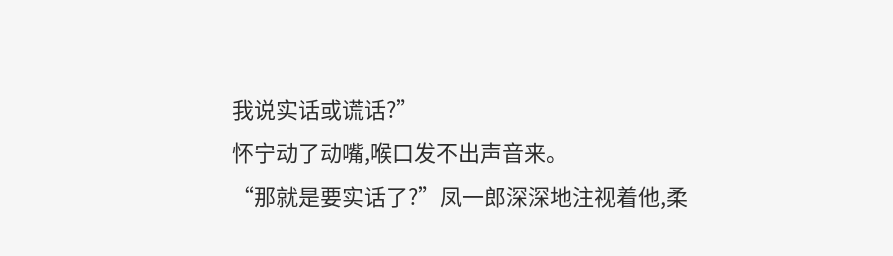我说实话或谎话?”
怀宁动了动嘴,喉口发不出声音来。
“那就是要实话了?”凤一郎深深地注视着他,柔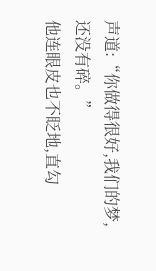声道:“你做得很好,我们的梦,还没有碎。”
他连眼皮也不眨地,直勾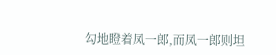勾地瞪着凤一郎,而凤一郎则坦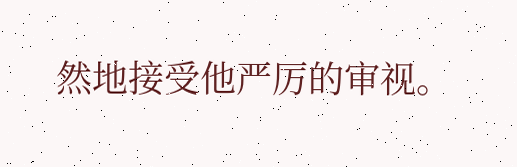然地接受他严厉的审视。